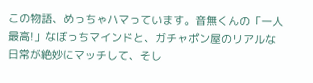この物語、めっちゃハマっています。音無くんの「一人最高!」なぼっちマインドと、ガチャポン屋のリアルな日常が絶妙にマッチして、そし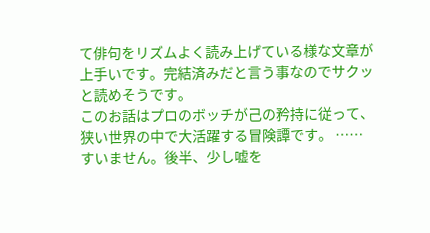て俳句をリズムよく読み上げている様な文章が上手いです。完結済みだと言う事なのでサクッと読めそうです。
このお話はプロのボッチが己の矜持に従って、狭い世界の中で大活躍する冒険譚です。 ……すいません。後半、少し嘘を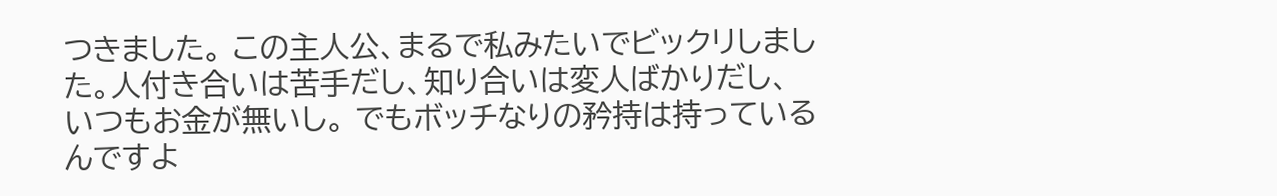つきました。 この主人公、まるで私みたいでビックリしました。人付き合いは苦手だし、知り合いは変人ばかりだし、いつもお金が無いし。 でもボッチなりの矜持は持っているんですよ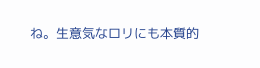ね。生意気なロリにも本質的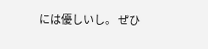には優しいし。 ぜひ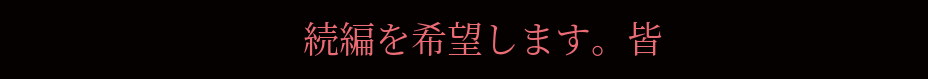続編を希望します。皆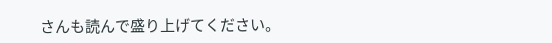さんも読んで盛り上げてください。